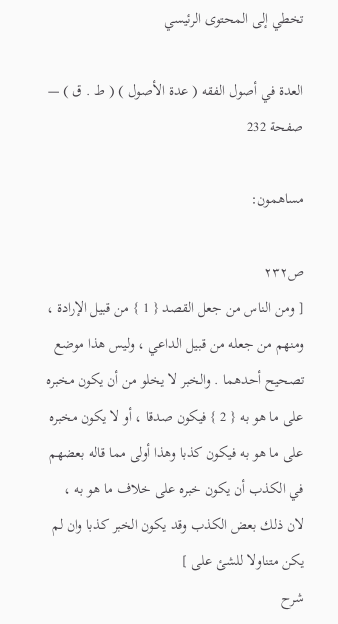تخطي إلى المحتوى الرئيسي

العدة في أصول الفقه ( عدة الأصول ) ( ط . ق ) — صفحة 232

مساهمون:

ص٢٣٢
[ ومن الناس من جعل القصد { 1 } من قبيل الإرادة ، ومنهم من جعله من قبيل الداعي ، وليس هذا موضع تصحيح أحدهما . والخبر لا يخلو من أن يكون مخبره على ما هو به { 2 } فيكون صدقا ، أو لا يكون مخبره على ما هو به فيكون كذبا وهذا أولى مما قاله بعضهم في الكذب أن يكون خبره على خلاف ما هو به ، لان ذلك بعض الكذب وقد يكون الخبر كذبا وان لم يكن متناولا للشئ على ]
شرح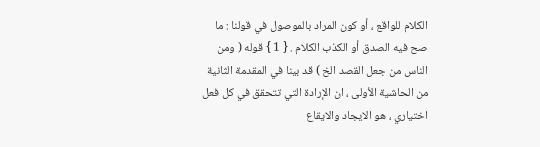الكلام للواقع ، أو كون المراد بالموصول في قولنا : ما صح فيه الصدق أو الكذب الكلام . { 1 } قوله ( ومن الناس من جعل القصد الخ ) قد بينا في المقدمة الثانية من الحاشية الأولى ، ان الإرادة التي تتحقق في كل فعل اختياري ، هو الايجاد والايقاع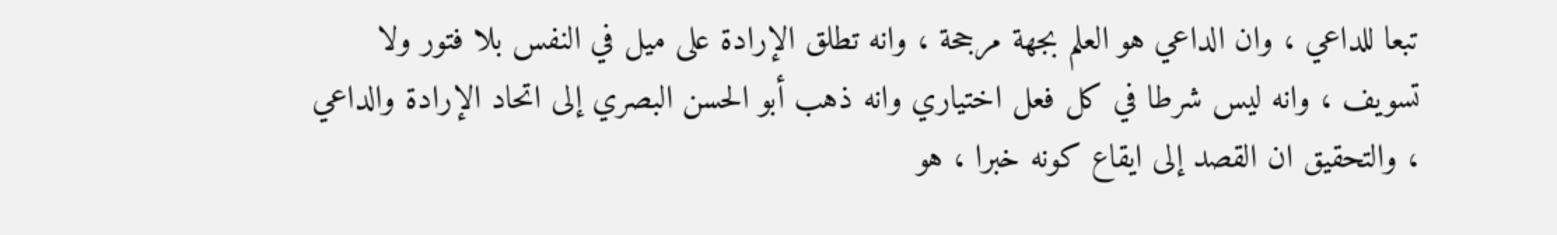تبعا للداعي ، وان الداعي هو العلم بجهة مرجحة ، وانه تطلق الإرادة على ميل في النفس بلا فتور ولا تسويف ، وانه ليس شرطا في كل فعل اختياري وانه ذهب أبو الحسن البصري إلى اتحاد الإرادة والداعي ، والتحقيق ان القصد إلى ايقاع كونه خبرا ، هو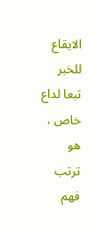الايقاع للخبر تبعا لداع خاص ، هو ترتب فهم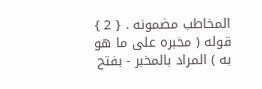المخاطب مضمونه . { 2 } قوله ( مخبره على ما هو به ) المراد بالمخبر - بفتح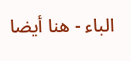الباء - هنا أيضا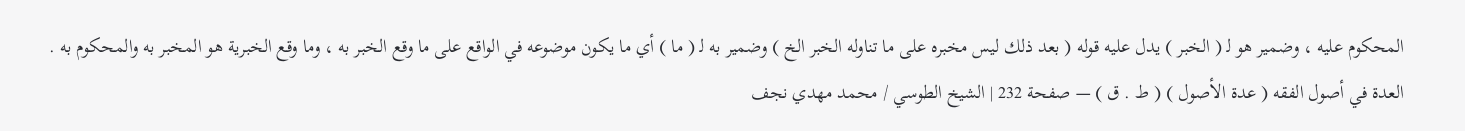المحكوم عليه ، وضمير هو ل‍ ( الخبر ) يدل عليه قوله ( بعد ذلك ليس مخبره على ما تناوله الخبر الخ ) وضمير به ل‍ ( ما ) أي ما يكون موضوعه في الواقع على ما وقع الخبر به ، وما وقع الخبرية هو المخبر به والمحكوم به .
العدة في أصول الفقه ( عدة الأصول ) ( ط . ق ) — صفحة 232 | الشيخ الطوسي / محمد مهدي نجف